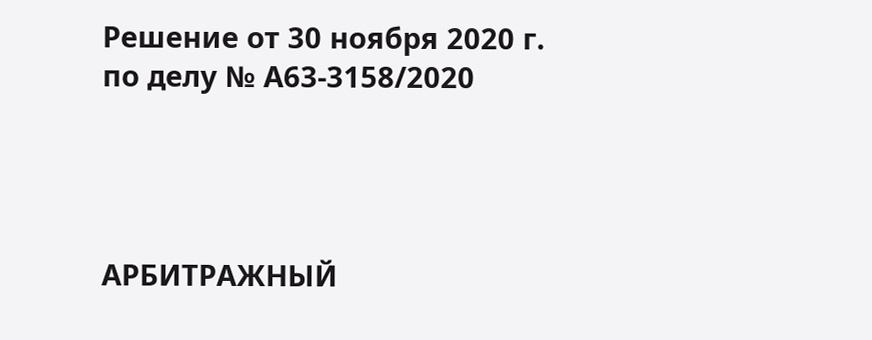Решение от 30 ноября 2020 г. по делу № А63-3158/2020




АРБИТРАЖНЫЙ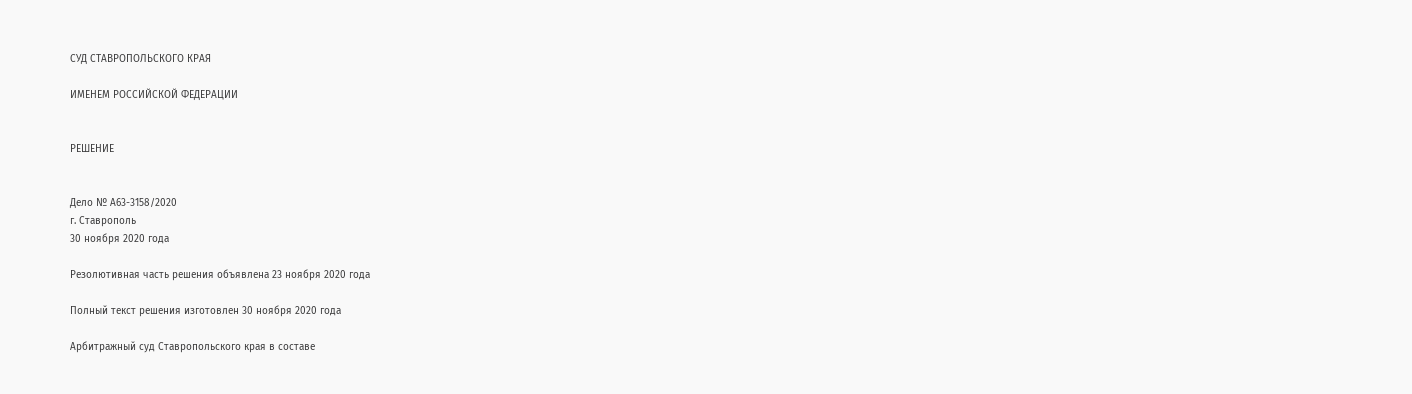СУД СТАВРОПОЛЬСКОГО КРАЯ

ИМЕНЕМ РОССИЙСКОЙ ФЕДЕРАЦИИ


РЕШЕНИЕ


Дело № А63-3158/2020
г. Ставрополь
30 ноября 2020 года

Резолютивная часть решения объявлена 23 ноября 2020 года

Полный текст решения изготовлен 30 ноября 2020 года

Арбитражный суд Ставропольского края в составе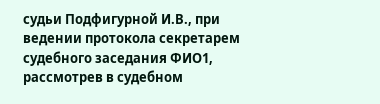судьи Подфигурной И.В., при ведении протокола секретарем судебного заседания ФИО1, рассмотрев в судебном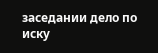заседании дело по иску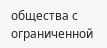общества с ограниченной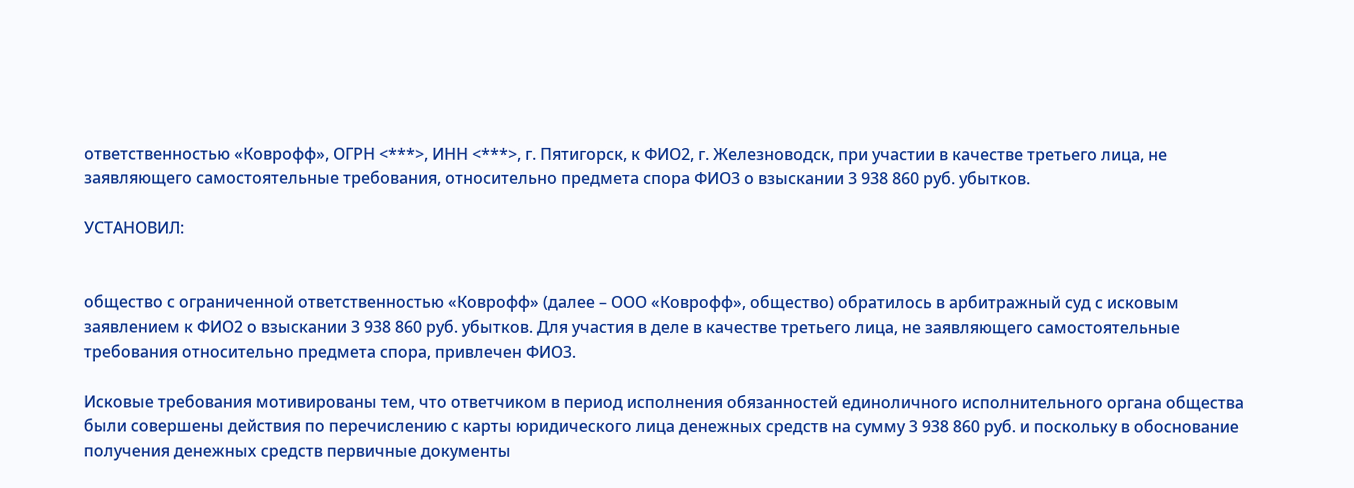ответственностью «Коврофф», ОГРН <***>, ИНН <***>, г. Пятигорск, к ФИО2, г. Железноводск, при участии в качестве третьего лица, не заявляющего самостоятельные требования, относительно предмета спора ФИО3 о взыскании 3 938 860 руб. убытков.

УСТАНОВИЛ:


общество с ограниченной ответственностью «Коврофф» (далее – ООО «Коврофф», общество) обратилось в арбитражный суд с исковым заявлением к ФИО2 о взыскании 3 938 860 руб. убытков. Для участия в деле в качестве третьего лица, не заявляющего самостоятельные требования относительно предмета спора, привлечен ФИО3.

Исковые требования мотивированы тем, что ответчиком в период исполнения обязанностей единоличного исполнительного органа общества были совершены действия по перечислению с карты юридического лица денежных средств на сумму 3 938 860 руб. и поскольку в обоснование получения денежных средств первичные документы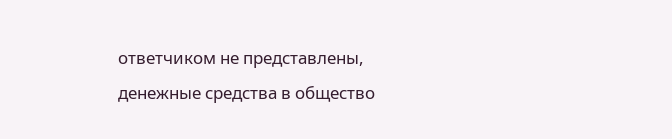ответчиком не представлены, денежные средства в общество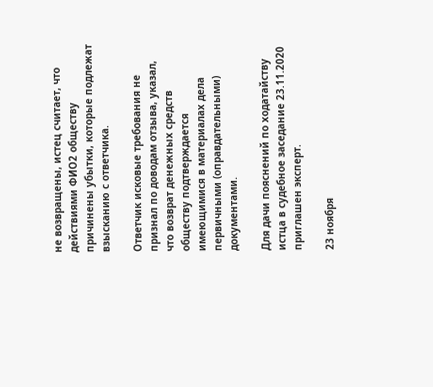не возвращены, истец считает, что действиями ФИО2 обществу причинены убытки, которые подлежат взысканию с ответчика.

Ответчик исковые требования не признал по доводам отзыва, указал, что возврат денежных средств обществу подтверждается имеющимися в материалах дела первичными (оправдательными) документами.

Для дачи пояснений по ходатайству истца в судебное заседание 23.11.2020 приглашен эксперт.

23 ноября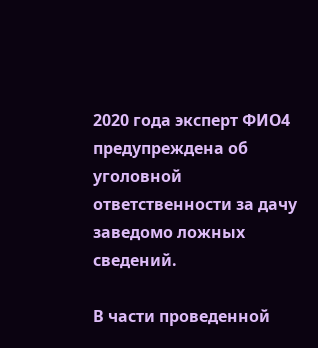2020 года эксперт ФИО4 предупреждена об уголовной ответственности за дачу заведомо ложных сведений.

В части проведенной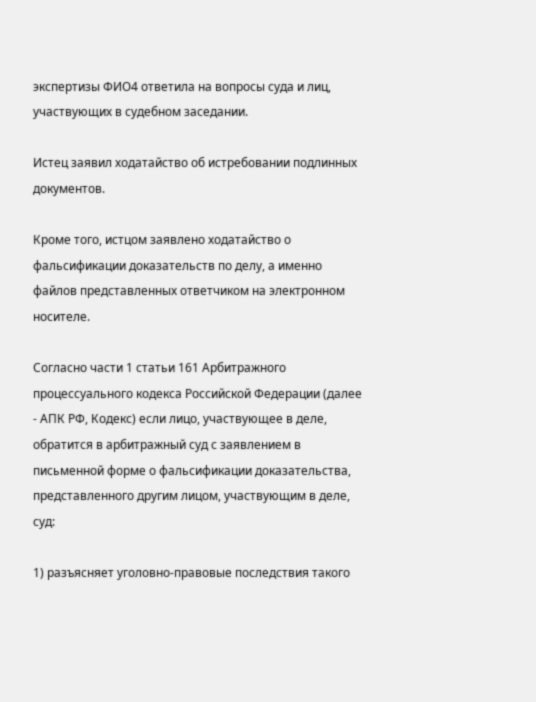экспертизы ФИО4 ответила на вопросы суда и лиц, участвующих в судебном заседании.

Истец заявил ходатайство об истребовании подлинных документов.

Кроме того, истцом заявлено ходатайство о фальсификации доказательств по делу, а именно файлов представленных ответчиком на электронном носителе.

Согласно части 1 статьи 161 Арбитражного процессуального кодекса Российской Федерации (далее - АПК РФ, Кодекс) если лицо, участвующее в деле, обратится в арбитражный суд с заявлением в письменной форме о фальсификации доказательства, представленного другим лицом, участвующим в деле, суд:

1) разъясняет уголовно-правовые последствия такого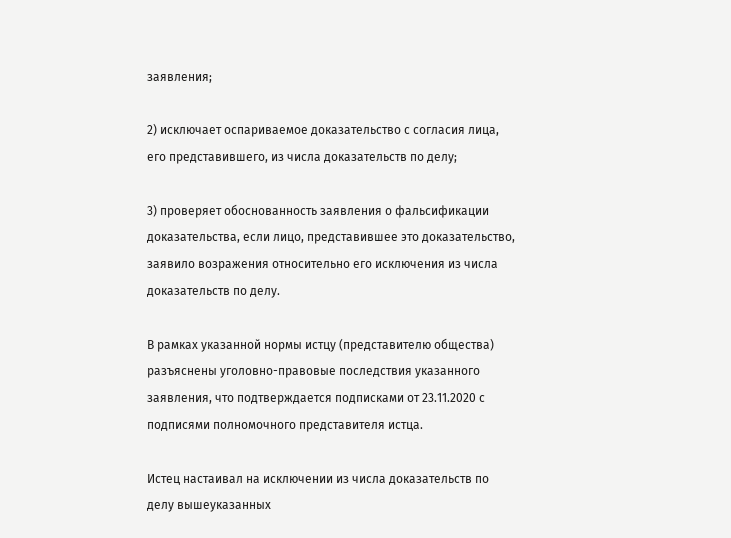заявления;

2) исключает оспариваемое доказательство с согласия лица, его представившего, из числа доказательств по делу;

3) проверяет обоснованность заявления о фальсификации доказательства, если лицо, представившее это доказательство, заявило возражения относительно его исключения из числа доказательств по делу.

В рамках указанной нормы истцу (представителю общества) разъяснены уголовно-правовые последствия указанного заявления, что подтверждается подписками от 23.11.2020 с подписями полномочного представителя истца.

Истец настаивал на исключении из числа доказательств по делу вышеуказанных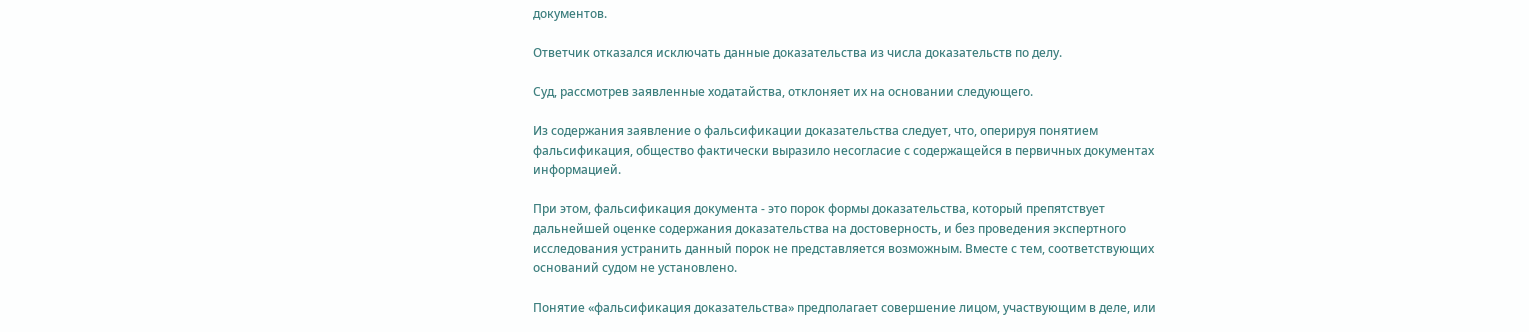документов.

Ответчик отказался исключать данные доказательства из числа доказательств по делу.

Суд, рассмотрев заявленные ходатайства, отклоняет их на основании следующего.

Из содержания заявление о фальсификации доказательства следует, что, оперируя понятием фальсификация, общество фактически выразило несогласие с содержащейся в первичных документах информацией.

При этом, фальсификация документа - это порок формы доказательства, который препятствует дальнейшей оценке содержания доказательства на достоверность, и без проведения экспертного исследования устранить данный порок не представляется возможным. Вместе с тем, соответствующих оснований судом не установлено.

Понятие «фальсификация доказательства» предполагает совершение лицом, участвующим в деле, или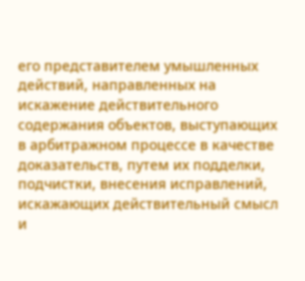его представителем умышленных действий, направленных на искажение действительного содержания объектов, выступающих в арбитражном процессе в качестве доказательств, путем их подделки, подчистки, внесения исправлений, искажающих действительный смысл и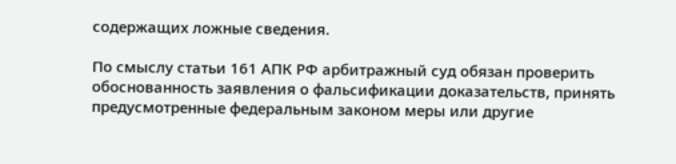содержащих ложные сведения.

По смыслу статьи 161 АПК РФ арбитражный суд обязан проверить обоснованность заявления о фальсификации доказательств, принять предусмотренные федеральным законом меры или другие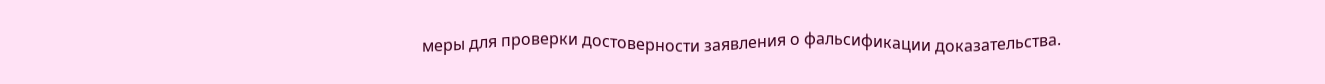меры для проверки достоверности заявления о фальсификации доказательства.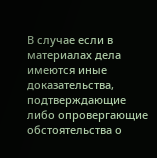В случае если в материалах дела имеются иные доказательства, подтверждающие либо опровергающие обстоятельства о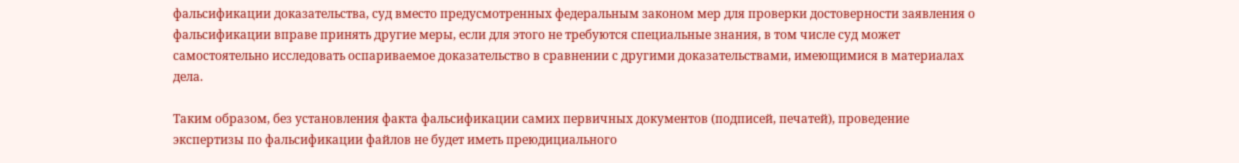фальсификации доказательства, суд вместо предусмотренных федеральным законом мер для проверки достоверности заявления о фальсификации вправе принять другие меры, если для этого не требуются специальные знания, в том числе суд может самостоятельно исследовать оспариваемое доказательство в сравнении с другими доказательствами, имеющимися в материалах дела.

Таким образом, без установления факта фальсификации самих первичных документов (подписей, печатей), проведение экспертизы по фальсификации файлов не будет иметь преюдициального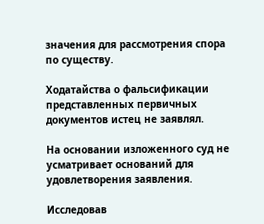значения для рассмотрения спора по существу.

Ходатайства о фальсификации представленных первичных документов истец не заявлял.

На основании изложенного суд не усматривает оснований для удовлетворения заявления.

Исследовав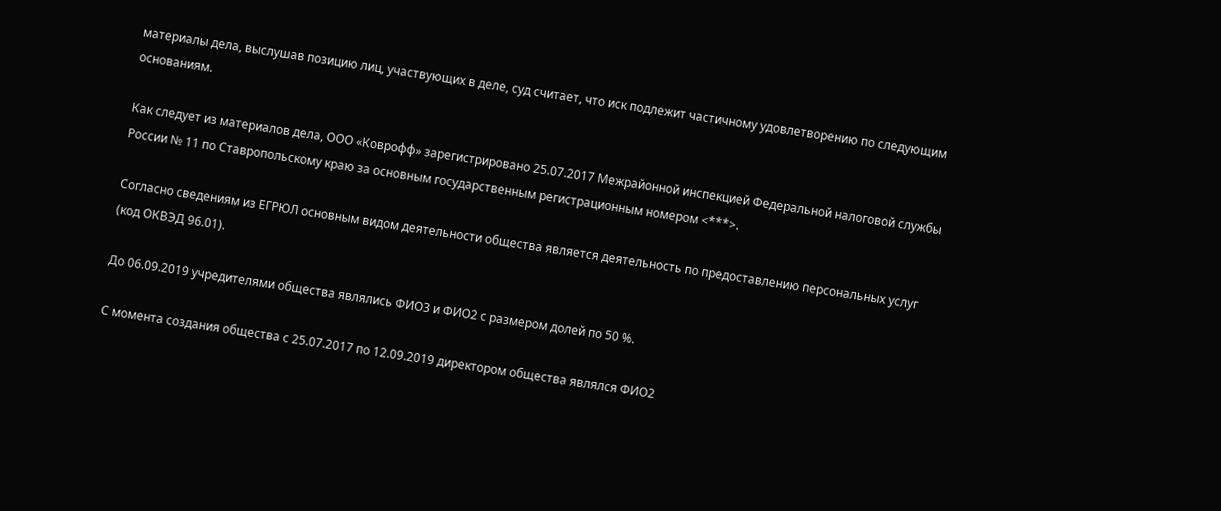материалы дела, выслушав позицию лиц, участвующих в деле, суд считает, что иск подлежит частичному удовлетворению по следующим основаниям.

Как следует из материалов дела, ООО «Коврофф» зарегистрировано 25.07.2017 Межрайонной инспекцией Федеральной налоговой службы России № 11 по Ставропольскому краю за основным государственным регистрационным номером <***>.

Согласно сведениям из ЕГРЮЛ основным видом деятельности общества является деятельность по предоставлению персональных услуг (код ОКВЭД 96.01).

До 06.09.2019 учредителями общества являлись ФИО3 и ФИО2 с размером долей по 50 %.

С момента создания общества с 25.07.2017 по 12.09.2019 директором общества являлся ФИО2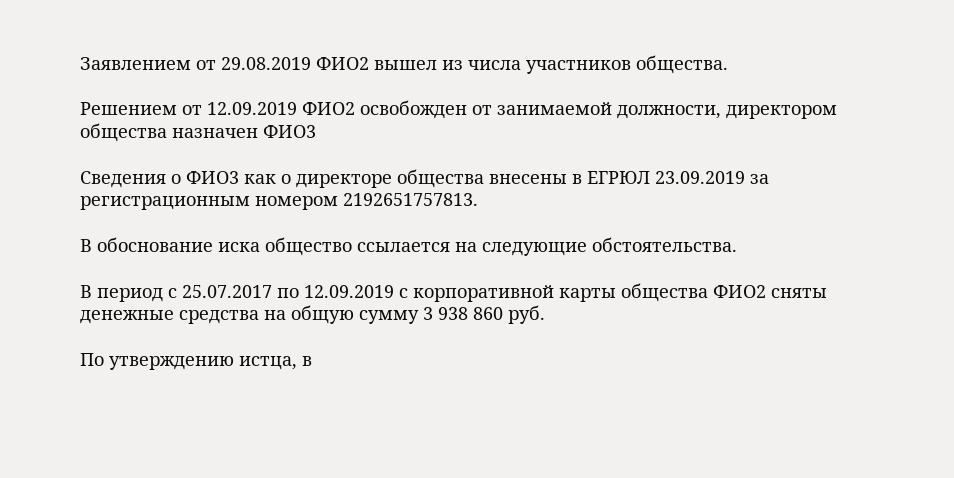Заявлением от 29.08.2019 ФИО2 вышел из числа участников общества.

Решением от 12.09.2019 ФИО2 освобожден от занимаемой должности, директором общества назначен ФИО3

Сведения о ФИО3 как о директоре общества внесены в ЕГРЮЛ 23.09.2019 за регистрационным номером 2192651757813.

В обоснование иска общество ссылается на следующие обстоятельства.

В период с 25.07.2017 по 12.09.2019 с корпоративной карты общества ФИО2 сняты денежные средства на общую сумму 3 938 860 руб.

По утверждению истца, в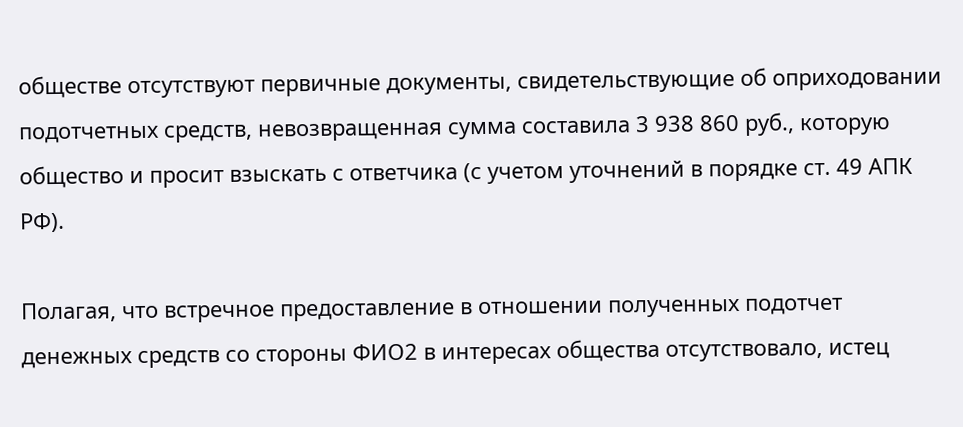обществе отсутствуют первичные документы, свидетельствующие об оприходовании подотчетных средств, невозвращенная сумма составила 3 938 860 руб., которую общество и просит взыскать с ответчика (с учетом уточнений в порядке ст. 49 АПК РФ).

Полагая, что встречное предоставление в отношении полученных подотчет денежных средств со стороны ФИО2 в интересах общества отсутствовало, истец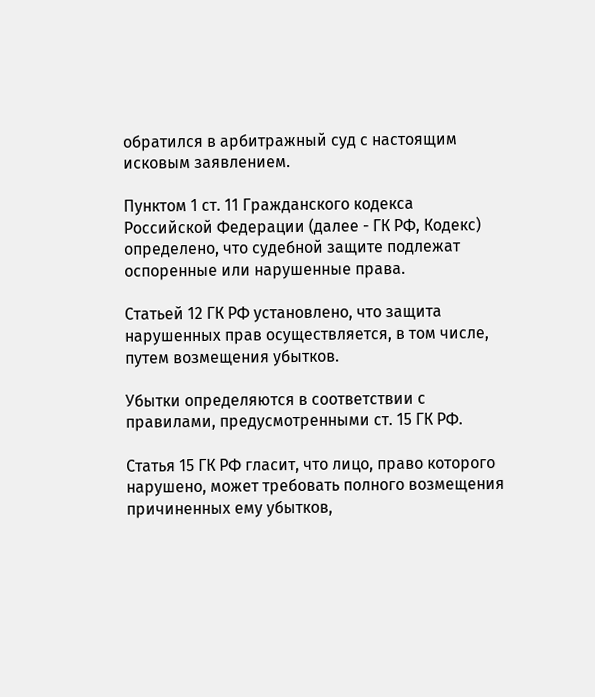обратился в арбитражный суд с настоящим исковым заявлением.

Пунктом 1 ст. 11 Гражданского кодекса Российской Федерации (далее - ГК РФ, Кодекс) определено, что судебной защите подлежат оспоренные или нарушенные права.

Статьей 12 ГК РФ установлено, что защита нарушенных прав осуществляется, в том числе, путем возмещения убытков.

Убытки определяются в соответствии с правилами, предусмотренными ст. 15 ГК РФ.

Статья 15 ГК РФ гласит, что лицо, право которого нарушено, может требовать полного возмещения причиненных ему убытков,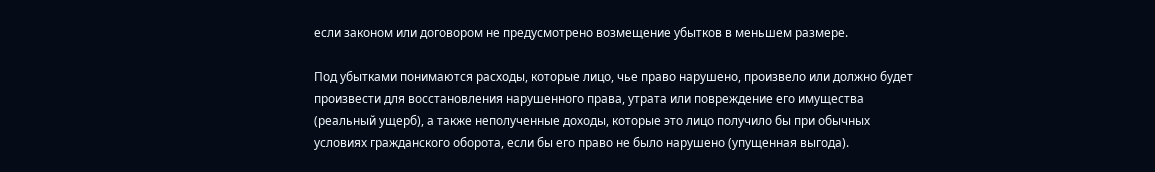если законом или договором не предусмотрено возмещение убытков в меньшем размере.

Под убытками понимаются расходы, которые лицо, чье право нарушено, произвело или должно будет произвести для восстановления нарушенного права, утрата или повреждение его имущества (реальный ущерб), а также неполученные доходы, которые это лицо получило бы при обычных условиях гражданского оборота, если бы его право не было нарушено (упущенная выгода).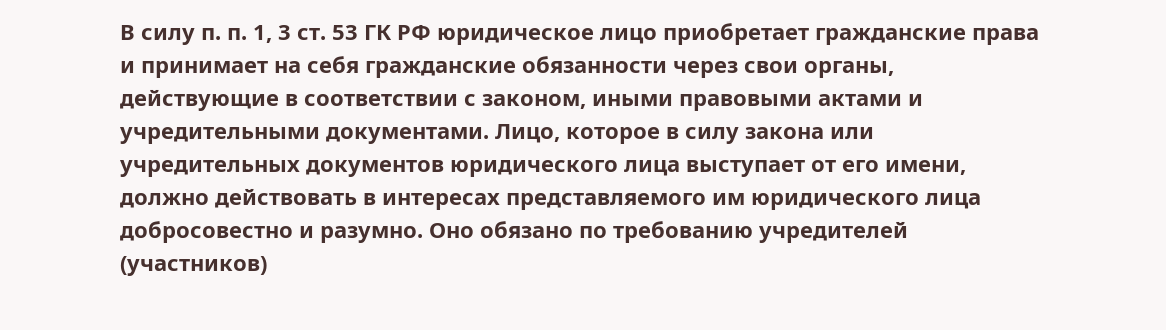В силу п. п. 1, 3 ст. 53 ГК РФ юридическое лицо приобретает гражданские права и принимает на себя гражданские обязанности через свои органы, действующие в соответствии с законом, иными правовыми актами и учредительными документами. Лицо, которое в силу закона или учредительных документов юридического лица выступает от его имени, должно действовать в интересах представляемого им юридического лица добросовестно и разумно. Оно обязано по требованию учредителей (участников)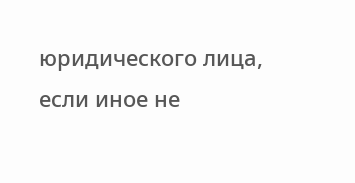юридического лица, если иное не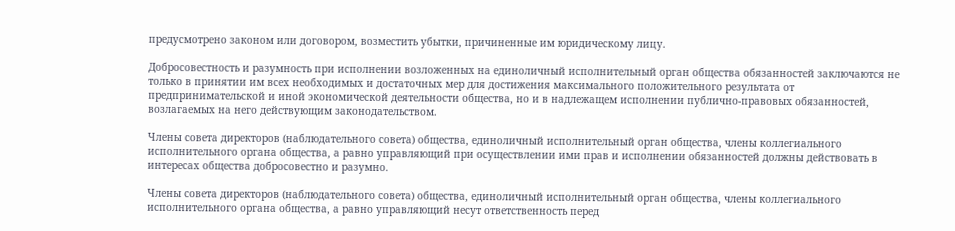предусмотрено законом или договором, возместить убытки, причиненные им юридическому лицу.

Добросовестность и разумность при исполнении возложенных на единоличный исполнительный орган общества обязанностей заключаются не только в принятии им всех необходимых и достаточных мер для достижения максимального положительного результата от предпринимательской и иной экономической деятельности общества, но и в надлежащем исполнении публично-правовых обязанностей, возлагаемых на него действующим законодательством.

Члены совета директоров (наблюдательного совета) общества, единоличный исполнительный орган общества, члены коллегиального исполнительного органа общества, а равно управляющий при осуществлении ими прав и исполнении обязанностей должны действовать в интересах общества добросовестно и разумно.

Члены совета директоров (наблюдательного совета) общества, единоличный исполнительный орган общества, члены коллегиального исполнительного органа общества, а равно управляющий несут ответственность перед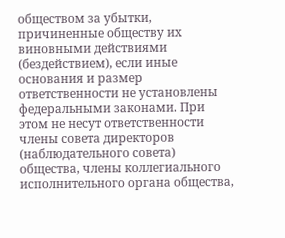обществом за убытки, причиненные обществу их виновными действиями (бездействием), если иные основания и размер ответственности не установлены федеральными законами. При этом не несут ответственности члены совета директоров (наблюдательного совета) общества, члены коллегиального исполнительного органа общества,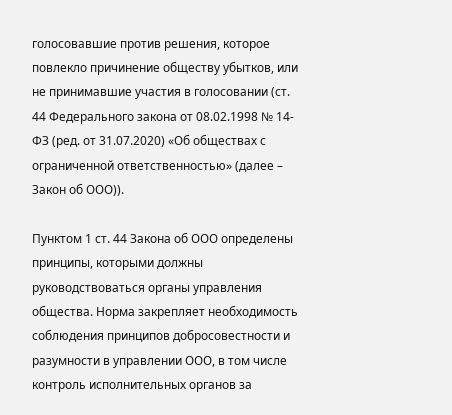голосовавшие против решения, которое повлекло причинение обществу убытков, или не принимавшие участия в голосовании (ст. 44 Федерального закона от 08.02.1998 № 14-ФЗ (ред. от 31.07.2020) «Об обществах с ограниченной ответственностью» (далее – Закон об ООО)).

Пунктом 1 ст. 44 Закона об ООО определены принципы, которыми должны руководствоваться органы управления общества. Норма закрепляет необходимость соблюдения принципов добросовестности и разумности в управлении ООО, в том числе контроль исполнительных органов за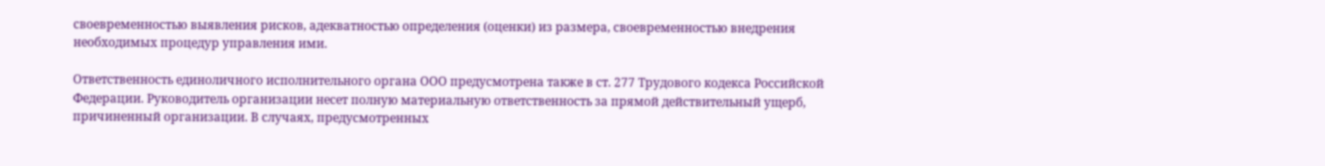своевременностью выявления рисков, адекватностью определения (оценки) из размера, своевременностью внедрения необходимых процедур управления ими.

Ответственность единоличного исполнительного органа ООО предусмотрена также в ст. 277 Трудового кодекса Российской Федерации. Руководитель организации несет полную материальную ответственность за прямой действительный ущерб, причиненный организации. В случаях, предусмотренных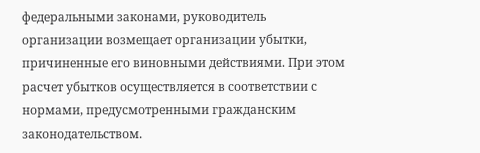федеральными законами, руководитель организации возмещает организации убытки, причиненные его виновными действиями. При этом расчет убытков осуществляется в соответствии с нормами, предусмотренными гражданским законодательством.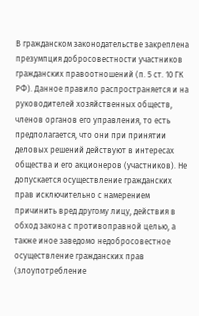В гражданском законодательстве закреплена презумпция добросовестности участников гражданских правоотношений (п. 5 ст. 10 ГК РФ). Данное правило распространяется и на руководителей хозяйственных обществ, членов органов его управления, то есть предполагается, что они при принятии деловых решений действуют в интересах общества и его акционеров (участников). Не допускается осуществление гражданских прав исключительно с намерением причинить вред другому лицу, действия в обход закона с противоправной целью, а также иное заведомо недобросовестное осуществление гражданских прав (злоупотребление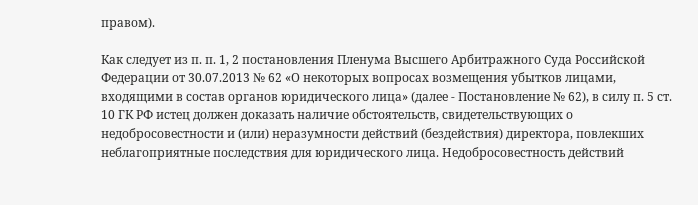правом).

Как следует из п. п. 1, 2 постановления Пленума Высшего Арбитражного Суда Российской Федерации от 30.07.2013 № 62 «О некоторых вопросах возмещения убытков лицами, входящими в состав органов юридического лица» (далее - Постановление № 62), в силу п. 5 ст. 10 ГК РФ истец должен доказать наличие обстоятельств, свидетельствующих о недобросовестности и (или) неразумности действий (бездействия) директора, повлекших неблагоприятные последствия для юридического лица. Недобросовестность действий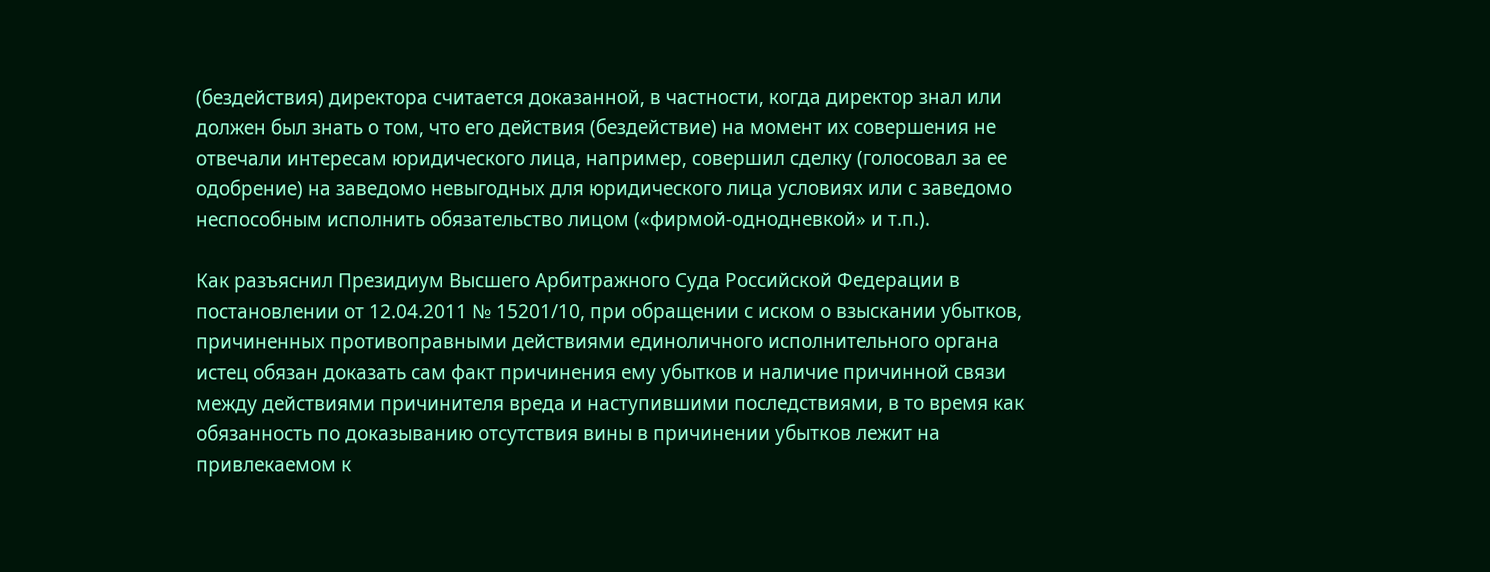(бездействия) директора считается доказанной, в частности, когда директор знал или должен был знать о том, что его действия (бездействие) на момент их совершения не отвечали интересам юридического лица, например, совершил сделку (голосовал за ее одобрение) на заведомо невыгодных для юридического лица условиях или с заведомо неспособным исполнить обязательство лицом («фирмой-однодневкой» и т.п.).

Как разъяснил Президиум Высшего Арбитражного Суда Российской Федерации в постановлении от 12.04.2011 № 15201/10, при обращении с иском о взыскании убытков, причиненных противоправными действиями единоличного исполнительного органа истец обязан доказать сам факт причинения ему убытков и наличие причинной связи между действиями причинителя вреда и наступившими последствиями, в то время как обязанность по доказыванию отсутствия вины в причинении убытков лежит на привлекаемом к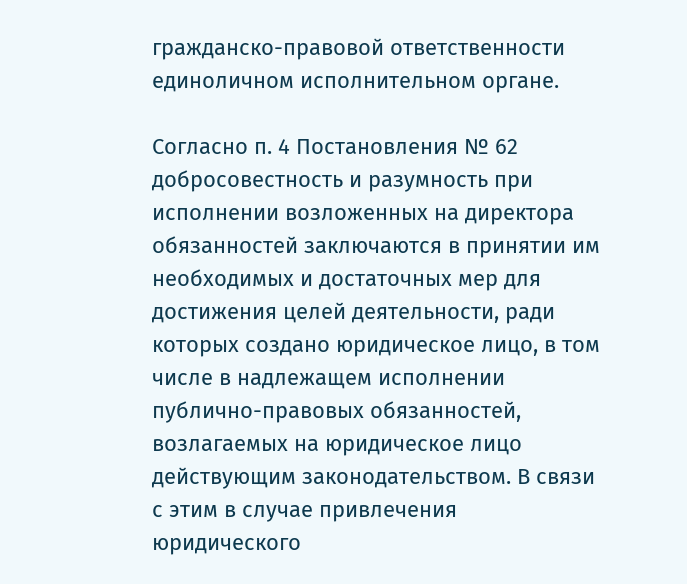гражданско-правовой ответственности единоличном исполнительном органе.

Согласно п. 4 Постановления № 62 добросовестность и разумность при исполнении возложенных на директора обязанностей заключаются в принятии им необходимых и достаточных мер для достижения целей деятельности, ради которых создано юридическое лицо, в том числе в надлежащем исполнении публично-правовых обязанностей, возлагаемых на юридическое лицо действующим законодательством. В связи с этим в случае привлечения юридического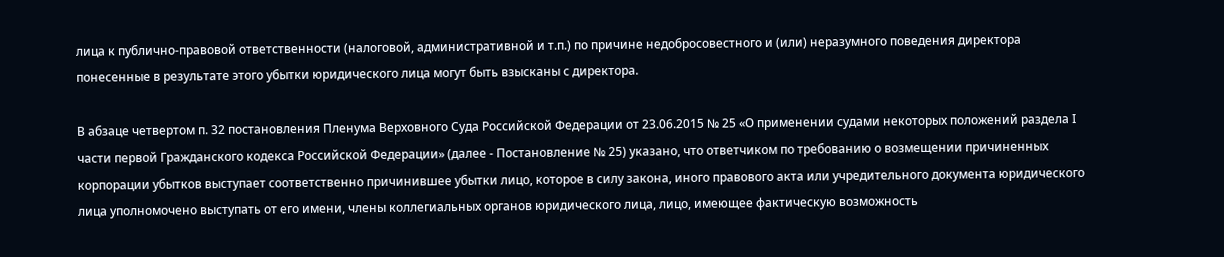лица к публично-правовой ответственности (налоговой, административной и т.п.) по причине недобросовестного и (или) неразумного поведения директора понесенные в результате этого убытки юридического лица могут быть взысканы с директора.

В абзаце четвертом п. 32 постановления Пленума Верховного Суда Российской Федерации от 23.06.2015 № 25 «О применении судами некоторых положений раздела I части первой Гражданского кодекса Российской Федерации» (далее - Постановление № 25) указано, что ответчиком по требованию о возмещении причиненных корпорации убытков выступает соответственно причинившее убытки лицо, которое в силу закона, иного правового акта или учредительного документа юридического лица уполномочено выступать от его имени, члены коллегиальных органов юридического лица, лицо, имеющее фактическую возможность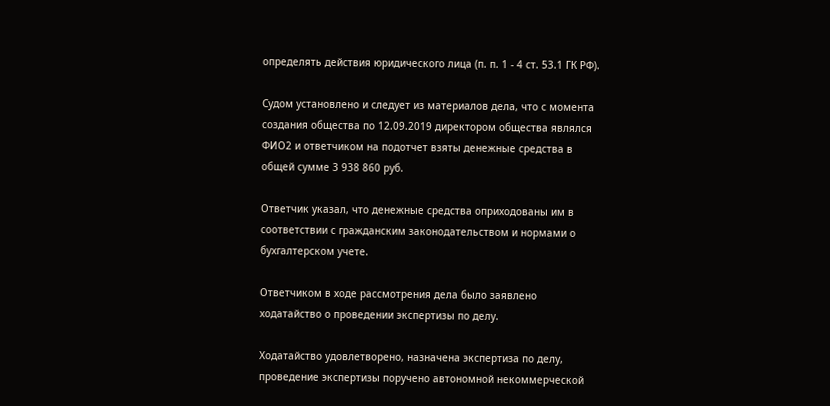определять действия юридического лица (п. п. 1 - 4 ст. 53.1 ГК РФ).

Судом установлено и следует из материалов дела, что с момента создания общества по 12.09.2019 директором общества являлся ФИО2 и ответчиком на подотчет взяты денежные средства в общей сумме 3 938 860 руб.

Ответчик указал, что денежные средства оприходованы им в соответствии с гражданским законодательством и нормами о бухгалтерском учете.

Ответчиком в ходе рассмотрения дела было заявлено ходатайство о проведении экспертизы по делу.

Ходатайство удовлетворено, назначена экспертиза по делу, проведение экспертизы поручено автономной некоммерческой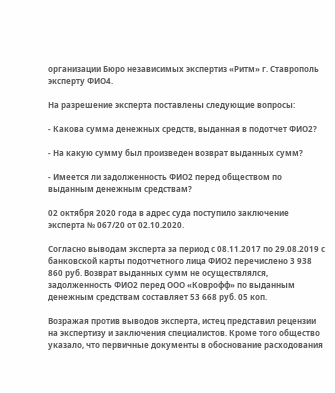организации Бюро независимых экспертиз «Ритм» г. Ставрополь эксперту ФИО4.

На разрешение эксперта поставлены следующие вопросы:

- Какова сумма денежных средств, выданная в подотчет ФИО2?

- На какую сумму был произведен возврат выданных сумм?

- Имеется ли задолженность ФИО2 перед обществом по выданным денежным средствам?

02 октября 2020 года в адрес суда поступило заключение эксперта № 067/20 от 02.10.2020.

Согласно выводам эксперта за период с 08.11.2017 по 29.08.2019 с банковской карты подотчетного лица ФИО2 перечислено 3 938 860 руб. Возврат выданных сумм не осуществлялся, задолженность ФИО2 перед ООО «Коврофф» по выданным денежным средствам составляет 53 668 руб. 05 коп.

Возражая против выводов эксперта, истец представил рецензии на экспертизу и заключения специалистов. Кроме того общество указало, что первичные документы в обоснование расходования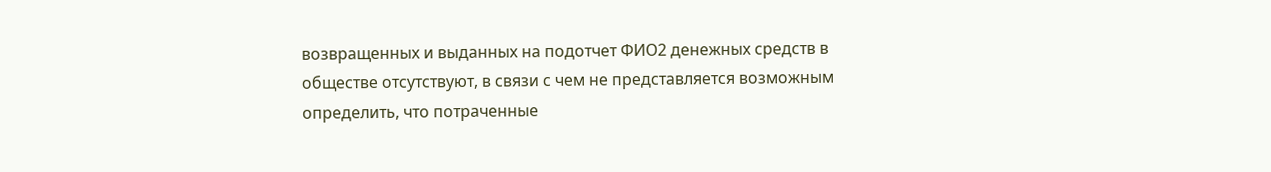возвращенных и выданных на подотчет ФИО2 денежных средств в обществе отсутствуют, в связи с чем не представляется возможным определить, что потраченные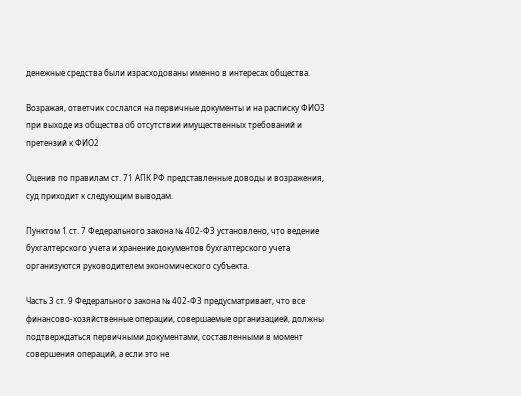денежные средства были израсходованы именно в интересах общества.

Возражая, ответчик сослался на первичные документы и на расписку ФИО3 при выходе из общества об отсутствии имущественных требований и претензий к ФИО2

Оценив по правилам ст. 71 АПК РФ представленные доводы и возражения, суд приходит к следующим выводам.

Пунктом 1 ст. 7 Федерального закона № 402-ФЗ установлено, что ведение бухгалтерского учета и хранение документов бухгалтерского учета организуются руководителем экономического субъекта.

Часть 3 ст. 9 Федерального закона № 402-ФЗ предусматривает, что все финансово-хозяйственные операции, совершаемые организацией, должны подтверждаться первичными документами, составленными в момент совершения операций, а если это не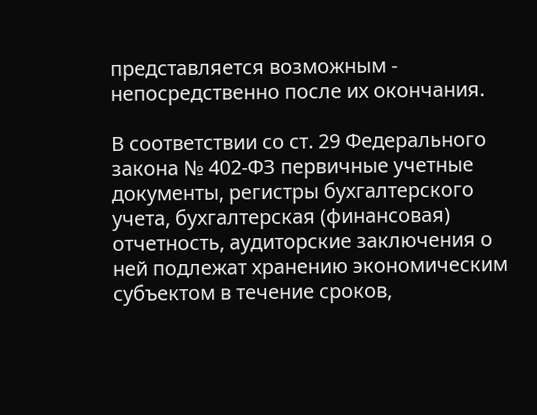представляется возможным - непосредственно после их окончания.

В соответствии со ст. 29 Федерального закона № 402-ФЗ первичные учетные документы, регистры бухгалтерского учета, бухгалтерская (финансовая) отчетность, аудиторские заключения о ней подлежат хранению экономическим субъектом в течение сроков,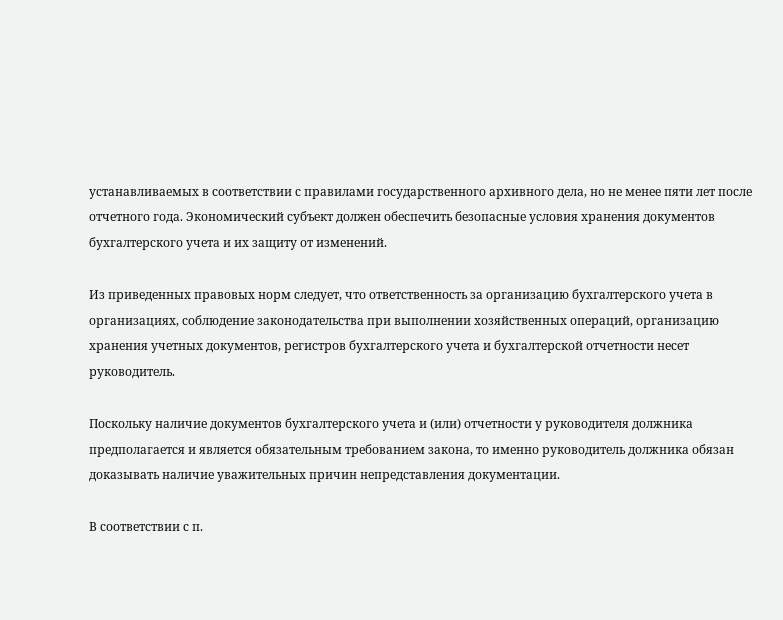устанавливаемых в соответствии с правилами государственного архивного дела, но не менее пяти лет после отчетного года. Экономический субъект должен обеспечить безопасные условия хранения документов бухгалтерского учета и их защиту от изменений.

Из приведенных правовых норм следует, что ответственность за организацию бухгалтерского учета в организациях, соблюдение законодательства при выполнении хозяйственных операций, организацию хранения учетных документов, регистров бухгалтерского учета и бухгалтерской отчетности несет руководитель.

Поскольку наличие документов бухгалтерского учета и (или) отчетности у руководителя должника предполагается и является обязательным требованием закона, то именно руководитель должника обязан доказывать наличие уважительных причин непредставления документации.

В соответствии с п.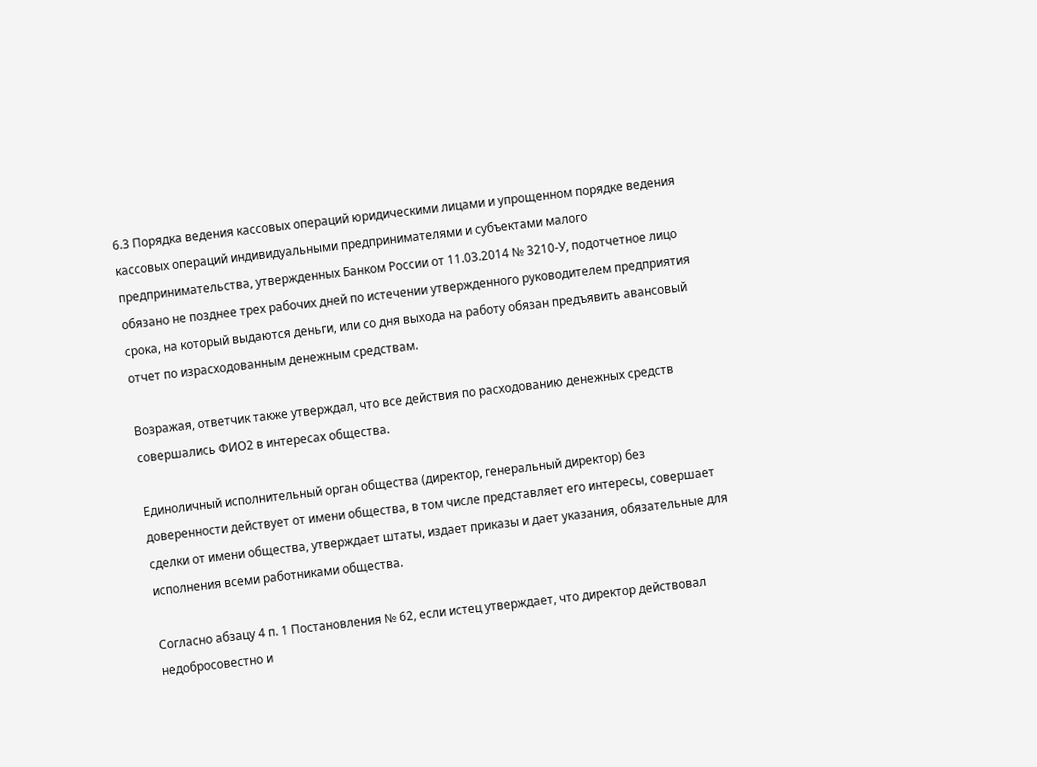6.3 Порядка ведения кассовых операций юридическими лицами и упрощенном порядке ведения кассовых операций индивидуальными предпринимателями и субъектами малого предпринимательства, утвержденных Банком России от 11.03.2014 № 3210-У, подотчетное лицо обязано не позднее трех рабочих дней по истечении утвержденного руководителем предприятия срока, на который выдаются деньги, или со дня выхода на работу обязан предъявить авансовый отчет по израсходованным денежным средствам.

Возражая, ответчик также утверждал, что все действия по расходованию денежных средств совершались ФИО2 в интересах общества.

Единоличный исполнительный орган общества (директор, генеральный директор) без доверенности действует от имени общества, в том числе представляет его интересы, совершает сделки от имени общества, утверждает штаты, издает приказы и дает указания, обязательные для исполнения всеми работниками общества.

Согласно абзацу 4 п. 1 Постановления № 62, если истец утверждает, что директор действовал недобросовестно и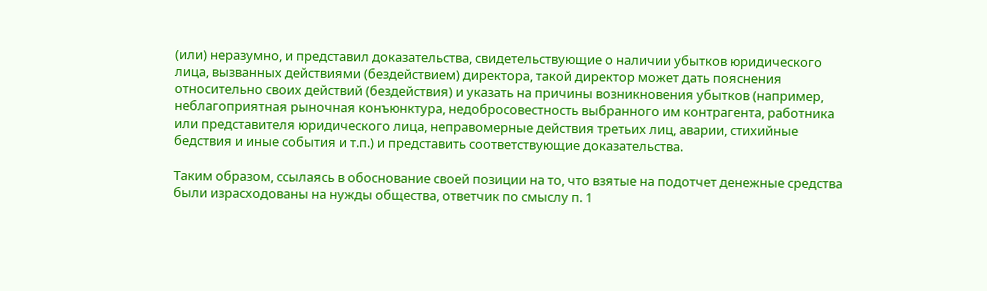(или) неразумно, и представил доказательства, свидетельствующие о наличии убытков юридического лица, вызванных действиями (бездействием) директора, такой директор может дать пояснения относительно своих действий (бездействия) и указать на причины возникновения убытков (например, неблагоприятная рыночная конъюнктура, недобросовестность выбранного им контрагента, работника или представителя юридического лица, неправомерные действия третьих лиц, аварии, стихийные бедствия и иные события и т.п.) и представить соответствующие доказательства.

Таким образом, ссылаясь в обоснование своей позиции на то, что взятые на подотчет денежные средства были израсходованы на нужды общества, ответчик по смыслу п. 1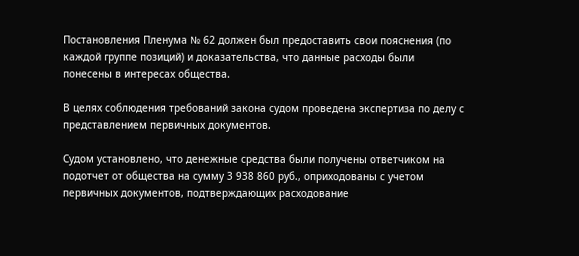Постановления Пленума № 62 должен был предоставить свои пояснения (по каждой группе позиций) и доказательства, что данные расходы были понесены в интересах общества.

В целях соблюдения требований закона судом проведена экспертиза по делу с представлением первичных документов.

Судом установлено, что денежные средства были получены ответчиком на подотчет от общества на сумму 3 938 860 руб., оприходованы с учетом первичных документов, подтверждающих расходование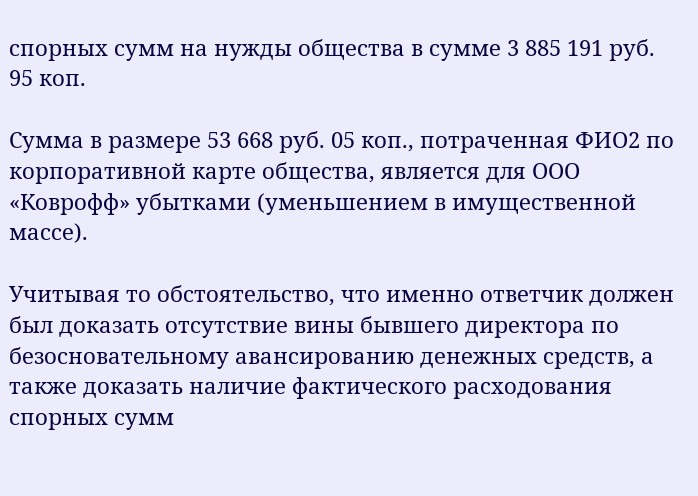спорных сумм на нужды общества в сумме 3 885 191 руб. 95 коп.

Сумма в размере 53 668 руб. 05 коп., потраченная ФИО2 по корпоративной карте общества, является для ООО «Коврофф» убытками (уменьшением в имущественной массе).

Учитывая то обстоятельство, что именно ответчик должен был доказать отсутствие вины бывшего директора по безосновательному авансированию денежных средств, а также доказать наличие фактического расходования спорных сумм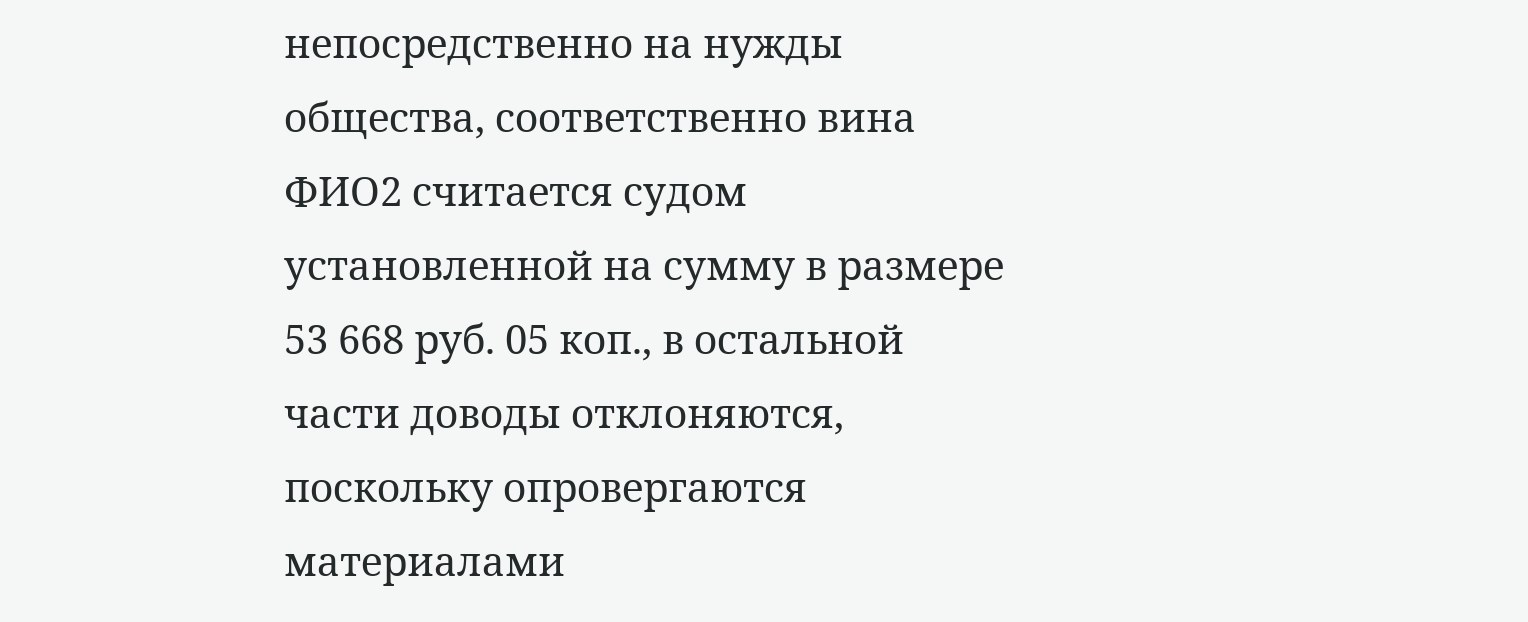непосредственно на нужды общества, соответственно вина ФИО2 считается судом установленной на сумму в размере 53 668 руб. 05 коп., в остальной части доводы отклоняются, поскольку опровергаются материалами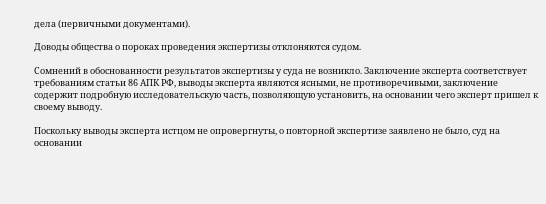дела (первичными документами).

Доводы общества о пороках проведения экспертизы отклоняются судом.

Сомнений в обоснованности результатов экспертизы у суда не возникло. Заключение эксперта соответствует требованиям статьи 86 АПК РФ, выводы эксперта являются ясными, не противоречивыми, заключение содержит подробную исследовательскую часть, позволяющую установить, на основании чего эксперт пришел к своему выводу.

Поскольку выводы эксперта истцом не опровергнуты, о повторной экспертизе заявлено не было, суд на основании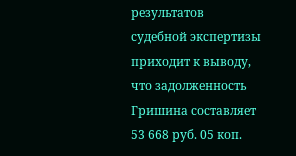результатов судебной экспертизы приходит к выводу, что задолженность Гришина составляет 53 668 руб. 05 коп.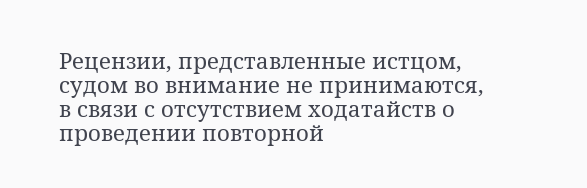Рецензии, представленные истцом, судом во внимание не принимаются, в связи с отсутствием ходатайств о проведении повторной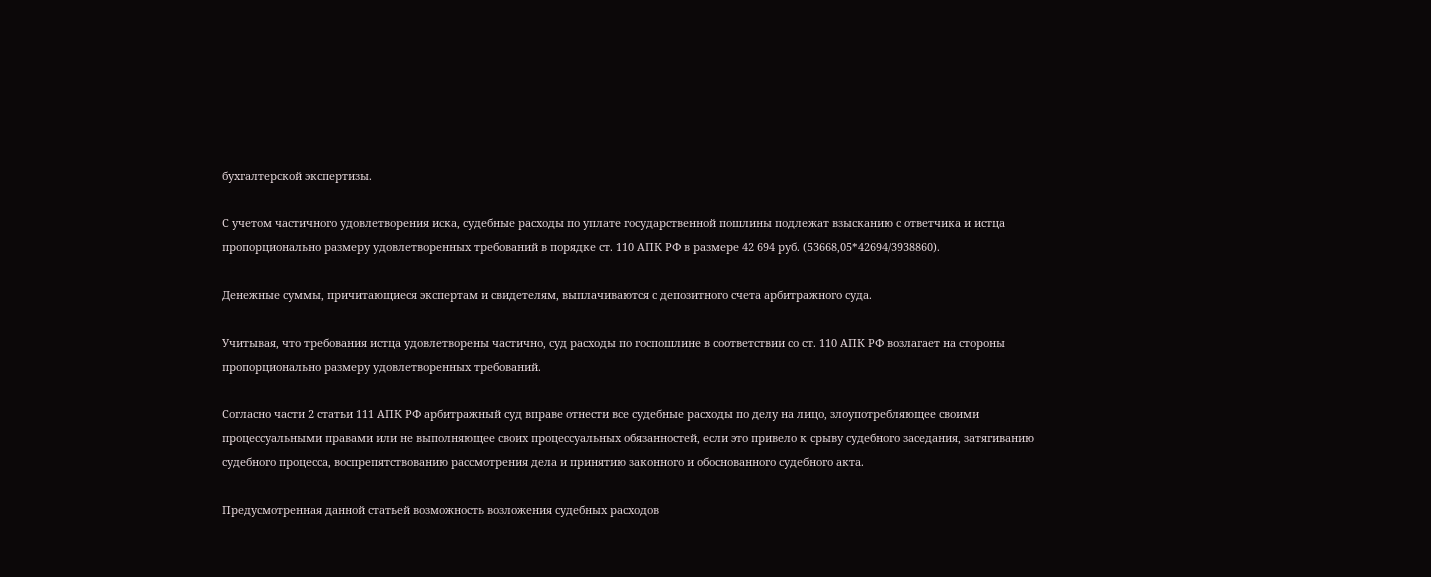бухгалтерской экспертизы.

С учетом частичного удовлетворения иска, судебные расходы по уплате государственной пошлины подлежат взысканию с ответчика и истца пропорционально размеру удовлетворенных требований в порядке ст. 110 АПК РФ в размере 42 694 руб. (53668,05*42694/3938860).

Денежные суммы, причитающиеся экспертам и свидетелям, выплачиваются с депозитного счета арбитражного суда.

Учитывая, что требования истца удовлетворены частично, суд расходы по госпошлине в соответствии со ст. 110 АПК РФ возлагает на стороны пропорционально размеру удовлетворенных требований.

Согласно части 2 статьи 111 АПК РФ арбитражный суд вправе отнести все судебные расходы по делу на лицо, злоупотребляющее своими процессуальными правами или не выполняющее своих процессуальных обязанностей, если это привело к срыву судебного заседания, затягиванию судебного процесса, воспрепятствованию рассмотрения дела и принятию законного и обоснованного судебного акта.

Предусмотренная данной статьей возможность возложения судебных расходов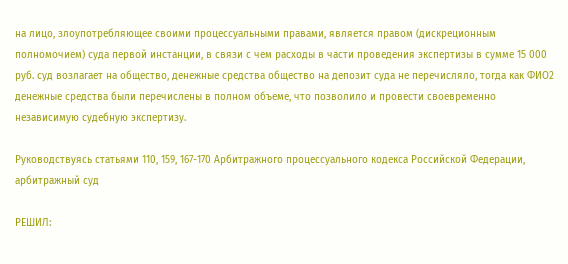на лицо, злоупотребляющее своими процессуальными правами, является правом (дискреционным полномочием) суда первой инстанции, в связи с чем расходы в части проведения экспертизы в сумме 15 000 руб. суд возлагает на общество, денежные средства общество на депозит суда не перечисляло, тогда как ФИО2 денежные средства были перечислены в полном объеме, что позволило и провести своевременно независимую судебную экспертизу.

Руководствуясь статьями 110, 159, 167-170 Арбитражного процессуального кодекса Российской Федерации, арбитражный суд

РЕШИЛ: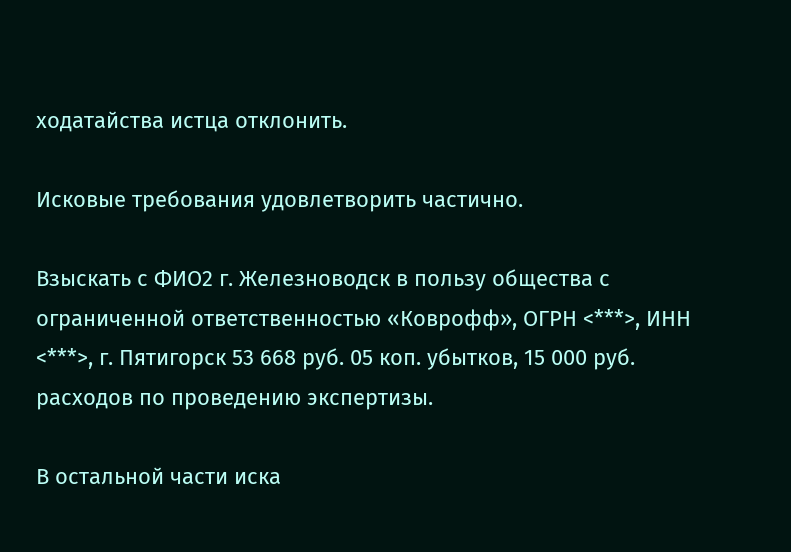ходатайства истца отклонить.

Исковые требования удовлетворить частично.

Взыскать с ФИО2 г. Железноводск в пользу общества с ограниченной ответственностью «Коврофф», ОГРН <***>, ИНН <***>, г. Пятигорск 53 668 руб. 05 коп. убытков, 15 000 руб. расходов по проведению экспертизы.

В остальной части иска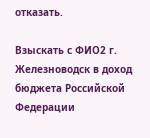отказать.

Взыскать с ФИО2 г. Железноводск в доход бюджета Российской Федерации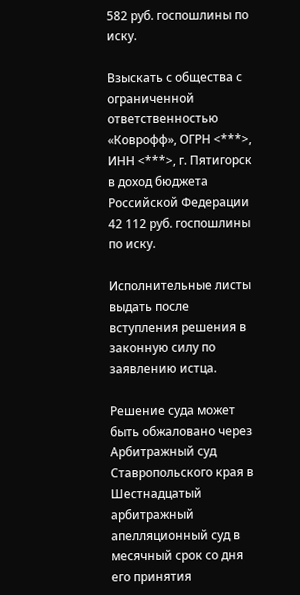582 руб. госпошлины по иску.

Взыскать с общества с ограниченной ответственностью «Коврофф», ОГРН <***>, ИНН <***>, г. Пятигорск в доход бюджета Российской Федерации 42 112 руб. госпошлины по иску.

Исполнительные листы выдать после вступления решения в законную силу по заявлению истца.

Решение суда может быть обжаловано через Арбитражный суд Ставропольского края в Шестнадцатый арбитражный апелляционный суд в месячный срок со дня его принятия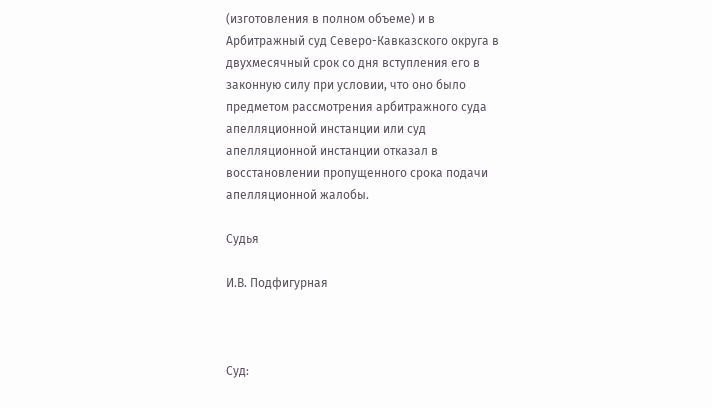(изготовления в полном объеме) и в Арбитражный суд Северо-Кавказского округа в двухмесячный срок со дня вступления его в законную силу при условии, что оно было предметом рассмотрения арбитражного суда апелляционной инстанции или суд апелляционной инстанции отказал в восстановлении пропущенного срока подачи апелляционной жалобы.

Судья

И.В. Подфигурная



Суд: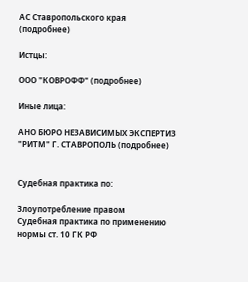АС Ставропольского края (подробнее)

Истцы:

ООО "КОВРОФФ" (подробнее)

Иные лица:

АНО БЮРО НЕЗАВИСИМЫХ ЭКСПЕРТИЗ "РИТМ" Г. СТАВРОПОЛЬ (подробнее)


Судебная практика по:

Злоупотребление правом
Судебная практика по применению нормы ст. 10 ГК РФ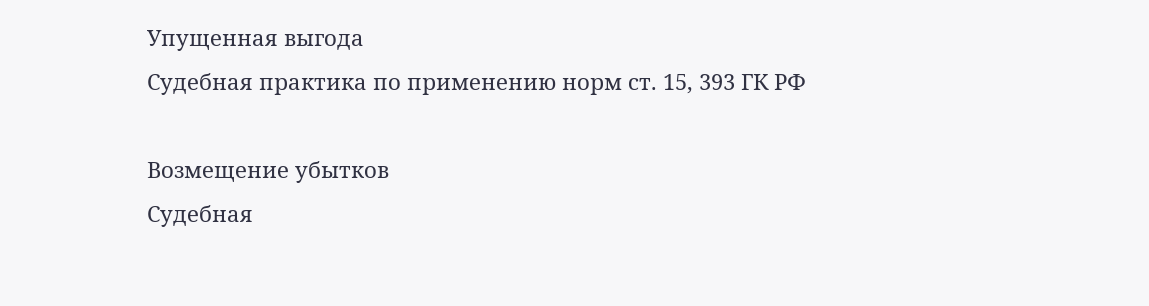Упущенная выгода
Судебная практика по применению норм ст. 15, 393 ГК РФ

Возмещение убытков
Судебная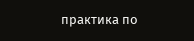практика по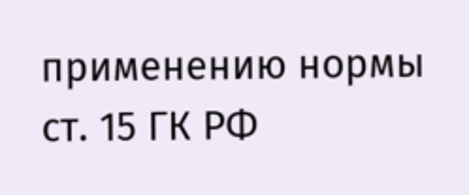применению нормы ст. 15 ГК РФ